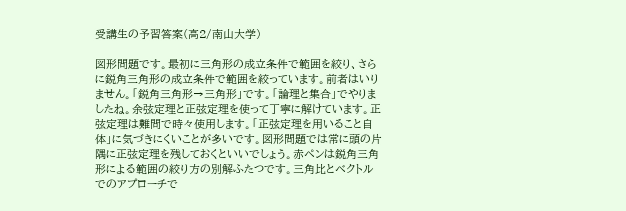受講生の予習答案(高2/南山大学)

図形問題です。最初に三角形の成立条件で範囲を絞り、さらに鋭角三角形の成立条件で範囲を絞っています。前者はいりません。「鋭角三角形→三角形」です。「論理と集合」でやりましたね。余弦定理と正弦定理を使って丁寧に解けています。正弦定理は難問で時々使用します。「正弦定理を用いること自体」に気づきにくいことが多いです。図形問題では常に頭の片隅に正弦定理を残しておくといいでしょう。赤ペンは鋭角三角形による範囲の絞り方の別解ふたつです。三角比とベクトルでのアプローチで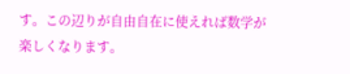す。この辺りが自由自在に使えれば数学が楽しくなります。